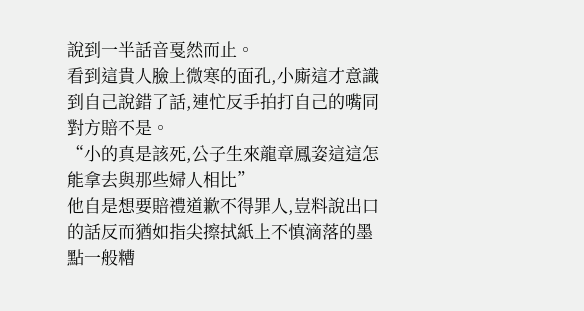說到一半話音戛然而止。
看到這貴人臉上微寒的面孔,小廝這才意識到自己說錯了話,連忙反手拍打自己的嘴同對方賠不是。
“小的真是該死,公子生來龍章鳳姿這這怎能拿去與那些婦人相比”
他自是想要賠禮道歉不得罪人,豈料說出口的話反而猶如指尖擦拭紙上不慎滴落的墨點一般糟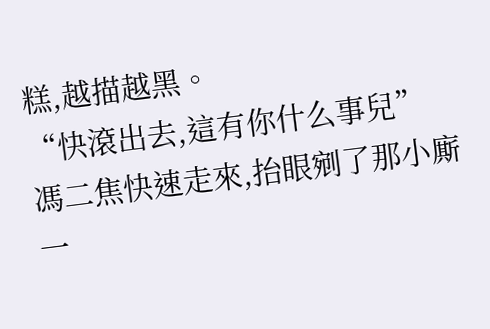糕,越描越黑。
“快滾出去,這有你什么事兒”
馮二焦快速走來,抬眼剜了那小廝一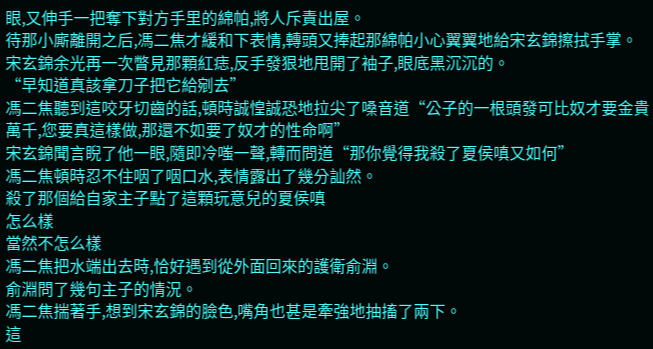眼,又伸手一把奪下對方手里的綿帕,將人斥責出屋。
待那小廝離開之后,馮二焦才緩和下表情,轉頭又捧起那綿帕小心翼翼地給宋玄錦擦拭手掌。
宋玄錦余光再一次瞥見那顆紅痣,反手發狠地甩開了袖子,眼底黑沉沉的。
“早知道真該拿刀子把它給剜去”
馮二焦聽到這咬牙切齒的話,頓時誠惶誠恐地拉尖了嗓音道“公子的一根頭發可比奴才要金貴萬千,您要真這樣做,那還不如要了奴才的性命啊”
宋玄錦聞言睨了他一眼,隨即冷嗤一聲,轉而問道“那你覺得我殺了夏侯嗔又如何”
馮二焦頓時忍不住咽了咽口水,表情露出了幾分訕然。
殺了那個給自家主子點了這顆玩意兒的夏侯嗔
怎么樣
當然不怎么樣
馮二焦把水端出去時,恰好遇到從外面回來的護衛俞淵。
俞淵問了幾句主子的情況。
馮二焦揣著手,想到宋玄錦的臉色,嘴角也甚是牽強地抽搐了兩下。
這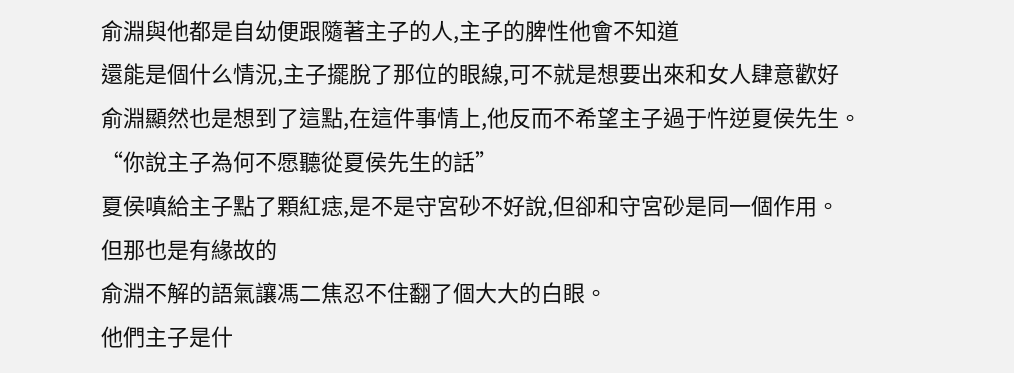俞淵與他都是自幼便跟隨著主子的人,主子的脾性他會不知道
還能是個什么情況,主子擺脫了那位的眼線,可不就是想要出來和女人肆意歡好
俞淵顯然也是想到了這點,在這件事情上,他反而不希望主子過于忤逆夏侯先生。
“你說主子為何不愿聽從夏侯先生的話”
夏侯嗔給主子點了顆紅痣,是不是守宮砂不好說,但卻和守宮砂是同一個作用。
但那也是有緣故的
俞淵不解的語氣讓馮二焦忍不住翻了個大大的白眼。
他們主子是什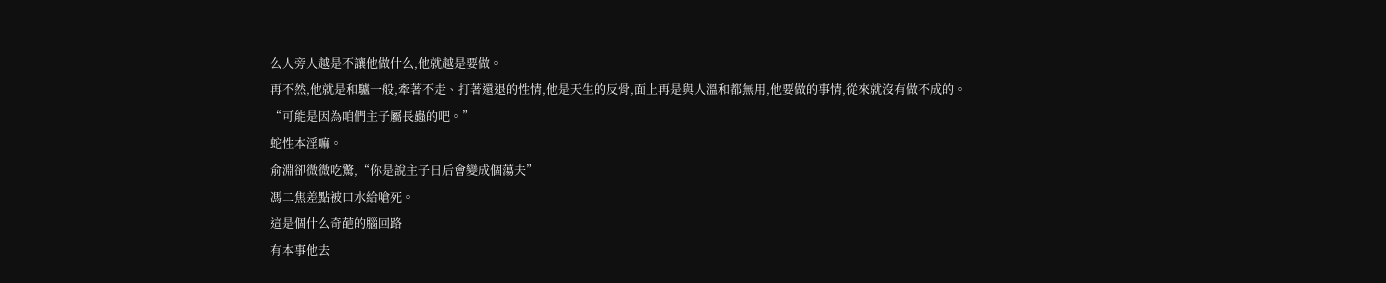么人旁人越是不讓他做什么,他就越是要做。
再不然,他就是和驢一般,牽著不走、打著還退的性情,他是天生的反骨,面上再是與人溫和都無用,他要做的事情,從來就沒有做不成的。
“可能是因為咱們主子屬長蟲的吧。”
蛇性本淫嘛。
俞淵卻微微吃驚,“你是說主子日后會變成個蕩夫”
馮二焦差點被口水給嗆死。
這是個什么奇葩的腦回路
有本事他去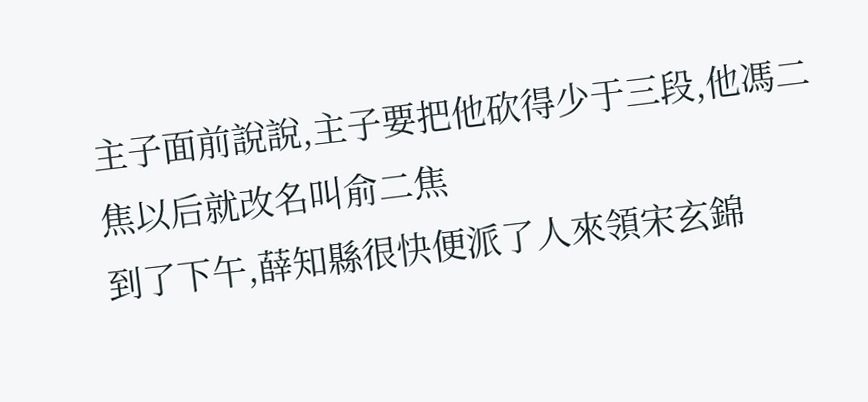主子面前說說,主子要把他砍得少于三段,他馮二焦以后就改名叫俞二焦
到了下午,薛知縣很快便派了人來領宋玄錦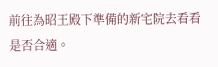前往為昭王殿下準備的新宅院去看看是否合適。